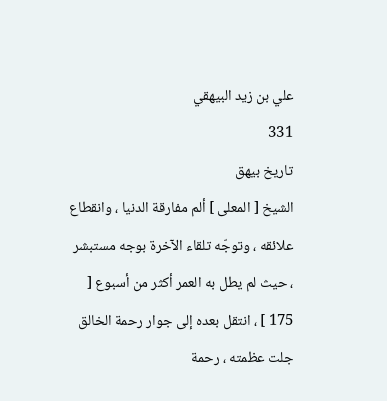علي بن زيد البيهقي
331
تاريخ بيهق
الشيخ [ المعلى ] ألم مفارقة الدنيا ، وانقطاع علائقه ، وتوجّه تلقاء الآخرة بوجه مستبشر ، حيث لم يطل به العمر أكثر من أسبوع [ 175 ] ، انتقل بعده إلى جوار رحمة الخالق جلت عظمته ، رحمة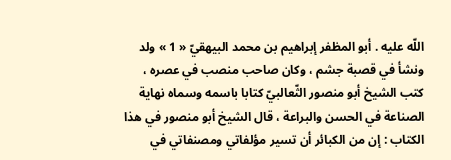اللّه عليه . أبو المظفر إبراهيم بن محمد البيهقيّ « 1 » ولد ونشأ في قصبة جشم ، وكان صاحب منصب في عصره ، كتب الشيخ أبو منصور الثّعالبيّ كتابا باسمه وسماه نهاية الصناعة في الحسن والبراعة ، قال الشيخ أبو منصور في هذا الكتاب : إن من الكبائر أن تسير مؤلفاتي ومصنفاتي في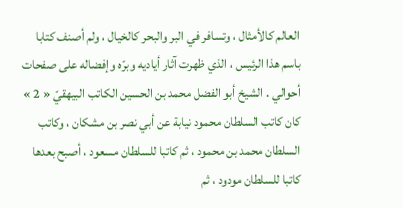العالم كالأمثال ، وتسافر في البر والبحر كالخيال ، ولم أصنف كتابا باسم هذا الرئيس ، الذي ظهرت آثار أياديه وبرّه وإفضاله على صفحات أحوالي . الشيخ أبو الفضل محمد بن الحسين الكاتب البيهقيّ « 2 » كان كاتب السلطان محمود نيابة عن أبي نصر بن مشكان ، وكاتب السلطان محمد بن محمود ، ثم كاتبا للسلطان مسعود ، أصبح بعدها كاتبا للسلطان مودود ، ثم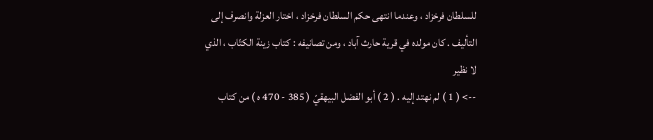للسلطان فرخزاد ، وعندما انتهى حكم السلطان فرخزاد ، اختار العزلة وانصرف إلى التأليف . كان مولده في قرية حارث آباد ، ومن تصانيفه : كتاب زينة الكتّاب ، الذي لا نظير
--> ( 1 ) لم نهتد إليه . ( 2 ) أبو الفضل البيهقيّ ( 385 - 470 ه ) من كتاب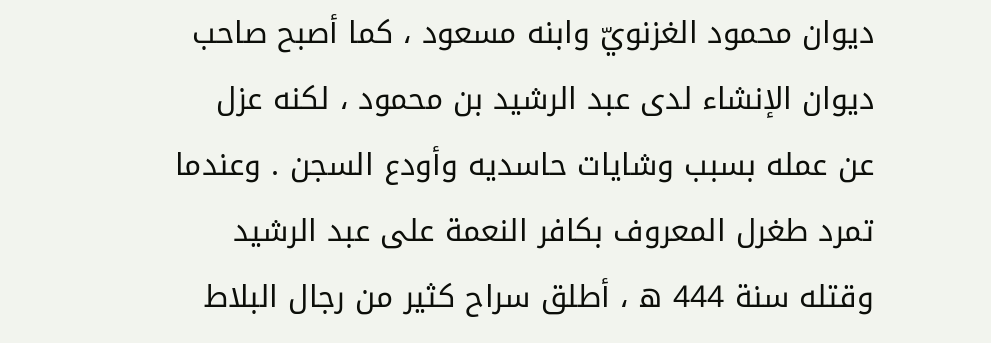ديوان محمود الغزنويّ وابنه مسعود ، كما أصبح صاحب ديوان الإنشاء لدى عبد الرشيد بن محمود ، لكنه عزل عن عمله بسبب وشايات حاسديه وأودع السجن . وعندما تمرد طغرل المعروف بكافر النعمة على عبد الرشيد وقتله سنة 444 ه ، أطلق سراح كثير من رجال البلاط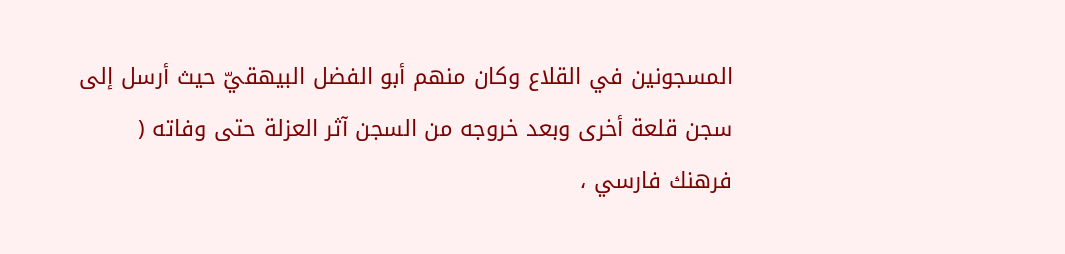المسجونين في القلاع وكان منهم أبو الفضل البيهقيّ حيث أرسل إلى سجن قلعة أخرى وبعد خروجه من السجن آثر العزلة حتى وفاته ( فرهنك فارسي ،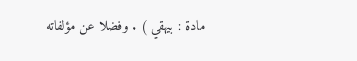مادة : بيهقي ) . وفضلا عن مؤلفاته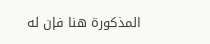المذكورة هنا فإن له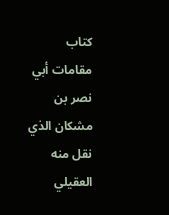كتاب مقامات أبي نصر بن مشكان الذي نقل منه العقيلي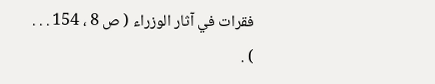فقرات في آثار الوزراء ( ص 8 ، 154 . . . ) .